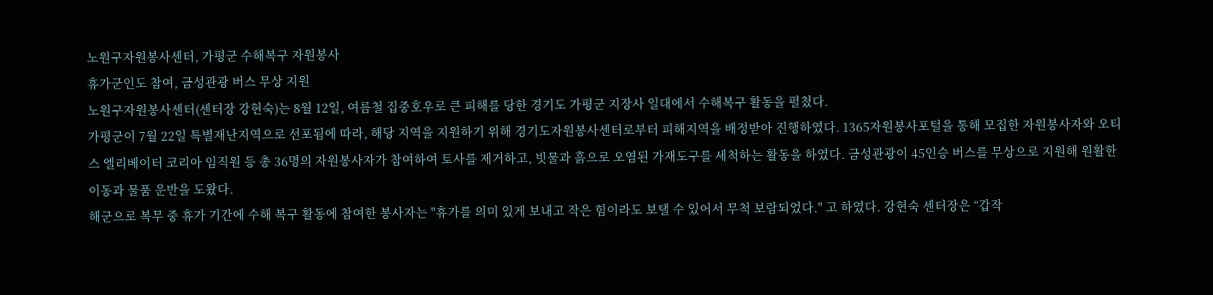노원구자원봉사센터, 가평군 수해복구 자원봉사
휴가군인도 참여, 금성관광 버스 무상 지원
노원구자원봉사센터(센터장 강현숙)는 8월 12일, 여름철 집중호우로 큰 피해를 당한 경기도 가평군 지장사 일대에서 수해복구 활동을 펼쳤다.
가평군이 7월 22일 특별재난지역으로 선포됨에 따라, 해당 지역을 지원하기 위해 경기도자원봉사센터로부터 피해지역을 배정받아 진행하였다. 1365자원봉사포털을 통해 모집한 자원봉사자와 오티스 엘리베이터 코리아 임직원 등 총 36명의 자원봉사자가 참여하여 토사를 제거하고, 빗물과 흙으로 오염된 가재도구를 세척하는 활동을 하였다. 금성관광이 45인승 버스를 무상으로 지원해 원활한 이동과 물품 운반을 도왔다.
해군으로 복무 중 휴가 기간에 수해 복구 활동에 참여한 봉사자는 "휴가를 의미 있게 보내고 작은 힘이라도 보탤 수 있어서 무척 보람되었다." 고 하였다. 강현숙 센터장은 “갑작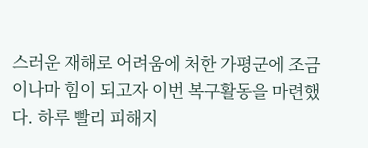스러운 재해로 어려움에 처한 가평군에 조금이나마 힘이 되고자 이번 복구활동을 마련했다. 하루 빨리 피해지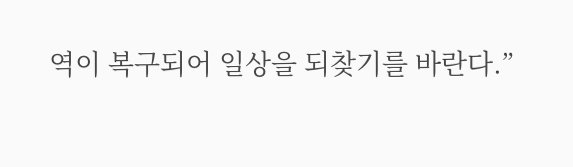역이 복구되어 일상을 되찾기를 바란다.”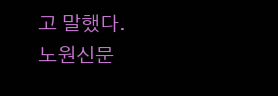고 말했다.
노원신문